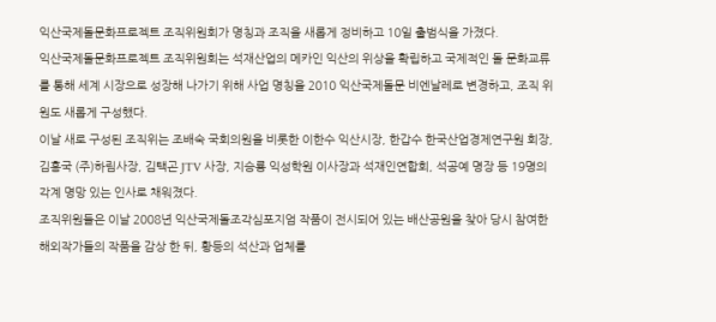익산국제돌문화프로젝트 조직위원회가 명칭과 조직을 새롭게 정비하고 10일 출범식을 가졌다.
익산국제돌문화프로젝트 조직위원회는 석재산업의 메카인 익산의 위상을 확립하고 국제적인 돌 문화교류를 통해 세계 시장으로 성장해 나가기 위해 사업 명칭을 2010 익산국제돌문 비엔날레로 변경하고, 조직 위원도 새롭게 구성했다.
이날 새로 구성된 조직위는 조배숙 국회의원을 비롯한 이한수 익산시장, 한갑수 한국산업경제연구원 회장, 김홍국 (주)하림사장, 김택곤 JTV 사장, 지승룡 익성학원 이사장과 석재인연합회, 석공예 명장 등 19명의 각계 명망 있는 인사로 채워졌다.
조직위원들은 이날 2008년 익산국제돌조각심포지엄 작품이 전시되어 있는 배산공원을 찾아 당시 참여한 해외작가들의 작품을 감상 한 뒤, 황등의 석산과 업체를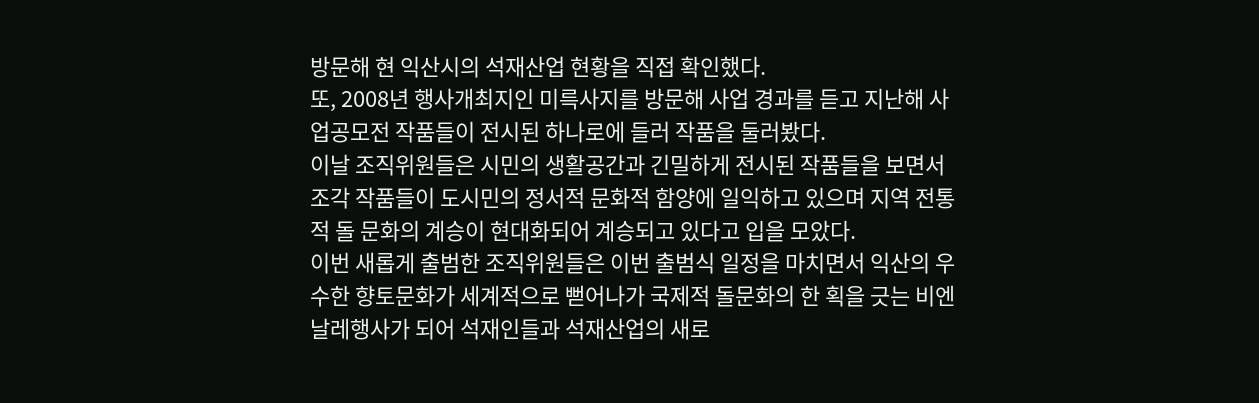방문해 현 익산시의 석재산업 현황을 직접 확인했다.
또, 2008년 행사개최지인 미륵사지를 방문해 사업 경과를 듣고 지난해 사업공모전 작품들이 전시된 하나로에 들러 작품을 둘러봤다.
이날 조직위원들은 시민의 생활공간과 긴밀하게 전시된 작품들을 보면서 조각 작품들이 도시민의 정서적 문화적 함양에 일익하고 있으며 지역 전통적 돌 문화의 계승이 현대화되어 계승되고 있다고 입을 모았다.
이번 새롭게 출범한 조직위원들은 이번 출범식 일정을 마치면서 익산의 우수한 향토문화가 세계적으로 뻗어나가 국제적 돌문화의 한 획을 긋는 비엔날레행사가 되어 석재인들과 석재산업의 새로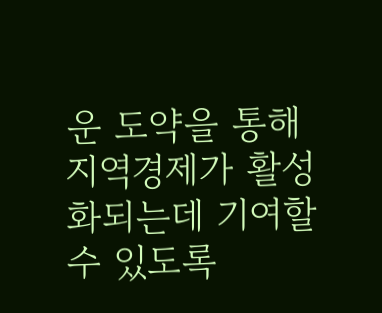운 도약을 통해 지역경제가 활성화되는데 기여할 수 있도록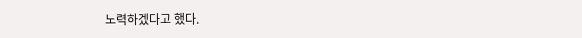노력하겠다고 했다.